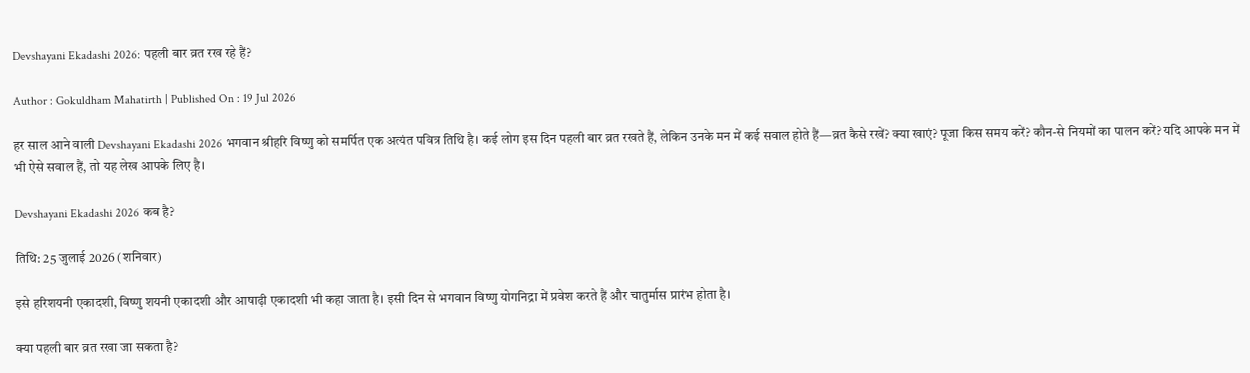Devshayani Ekadashi 2026: पहली बार व्रत रख रहे हैं?

Author : Gokuldham Mahatirth | Published On : 19 Jul 2026

हर साल आने वाली Devshayani Ekadashi 2026 भगवान श्रीहरि विष्णु को समर्पित एक अत्यंत पवित्र तिथि है। कई लोग इस दिन पहली बार व्रत रखते हैं, लेकिन उनके मन में कई सवाल होते हैं—व्रत कैसे रखें? क्या खाएं? पूजा किस समय करें? कौन-से नियमों का पालन करें? यदि आपके मन में भी ऐसे सवाल हैं, तो यह लेख आपके लिए है।

Devshayani Ekadashi 2026 कब है?

तिथि: 25 जुलाई 2026 (शनिवार)

इसे हरिशयनी एकादशी, विष्णु शयनी एकादशी और आषाढ़ी एकादशी भी कहा जाता है। इसी दिन से भगवान विष्णु योगनिद्रा में प्रवेश करते हैं और चातुर्मास प्रारंभ होता है।

क्या पहली बार व्रत रखा जा सकता है?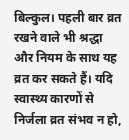बिल्कुल। पहली बार व्रत रखने वाले भी श्रद्धा और नियम के साथ यह व्रत कर सकते हैं। यदि स्वास्थ्य कारणों से निर्जला व्रत संभव न हो,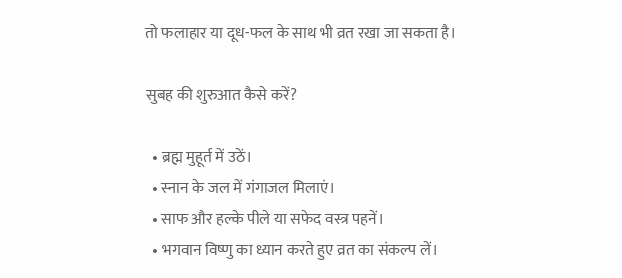तो फलाहार या दूध-फल के साथ भी व्रत रखा जा सकता है।

सुबह की शुरुआत कैसे करें?

  • ब्रह्म मुहूर्त में उठें।
  • स्नान के जल में गंगाजल मिलाएं।
  • साफ और हल्के पीले या सफेद वस्त्र पहनें।
  • भगवान विष्णु का ध्यान करते हुए व्रत का संकल्प लें।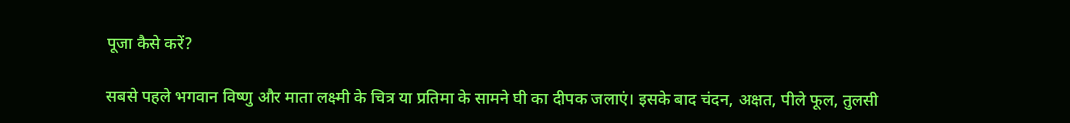पूजा कैसे करें?

सबसे पहले भगवान विष्णु और माता लक्ष्मी के चित्र या प्रतिमा के सामने घी का दीपक जलाएं। इसके बाद चंदन, अक्षत, पीले फूल, तुलसी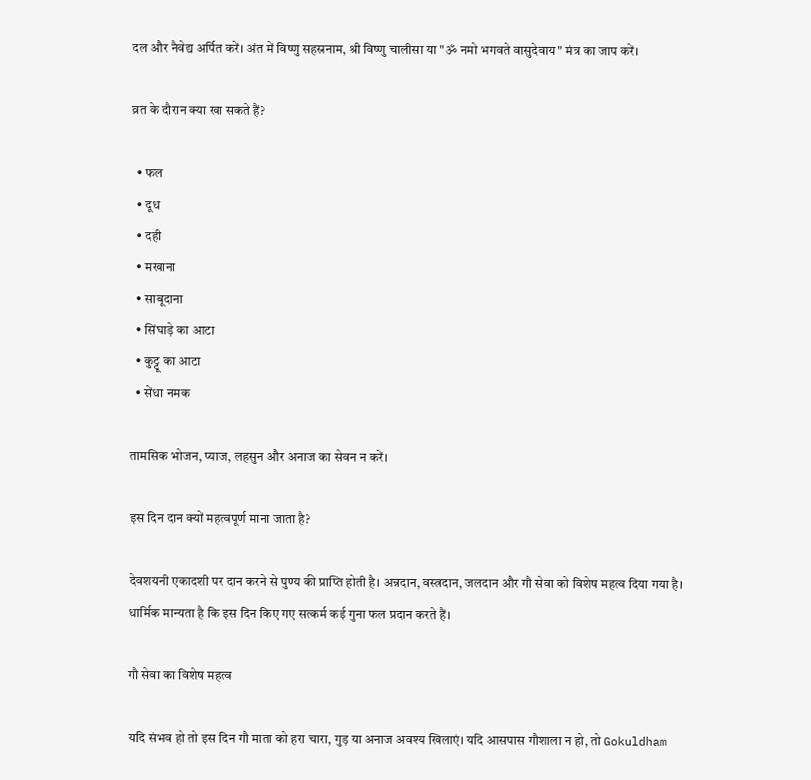दल और नैवेद्य अर्पित करें। अंत में विष्णु सहस्रनाम, श्री विष्णु चालीसा या "ॐ नमो भगवते वासुदेवाय" मंत्र का जाप करें।

व्रत के दौरान क्या खा सकते हैं?

  • फल
  • दूध
  • दही
  • मखाना
  • साबूदाना
  • सिंघाड़े का आटा
  • कुट्टू का आटा
  • सेंधा नमक

तामसिक भोजन, प्याज, लहसुन और अनाज का सेवन न करें।

इस दिन दान क्यों महत्वपूर्ण माना जाता है?

देवशयनी एकादशी पर दान करने से पुण्य की प्राप्ति होती है। अन्नदान, वस्त्रदान, जलदान और गौ सेवा को विशेष महत्व दिया गया है। धार्मिक मान्यता है कि इस दिन किए गए सत्कर्म कई गुना फल प्रदान करते हैं।

गौ सेवा का विशेष महत्व

यदि संभव हो तो इस दिन गौ माता को हरा चारा, गुड़ या अनाज अवश्य खिलाएं। यदि आसपास गौशाला न हो, तो Gokuldham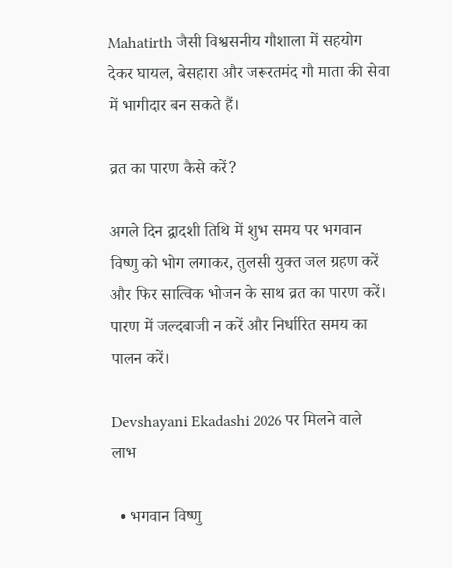Mahatirth जैसी विश्वसनीय गौशाला में सहयोग देकर घायल, बेसहारा और जरूरतमंद गौ माता की सेवा में भागीदार बन सकते हैं।

व्रत का पारण कैसे करें?

अगले दिन द्वादशी तिथि में शुभ समय पर भगवान विष्णु को भोग लगाकर, तुलसी युक्त जल ग्रहण करें और फिर सात्विक भोजन के साथ व्रत का पारण करें। पारण में जल्दबाजी न करें और निर्धारित समय का पालन करें।

Devshayani Ekadashi 2026 पर मिलने वाले लाभ

  • भगवान विष्णु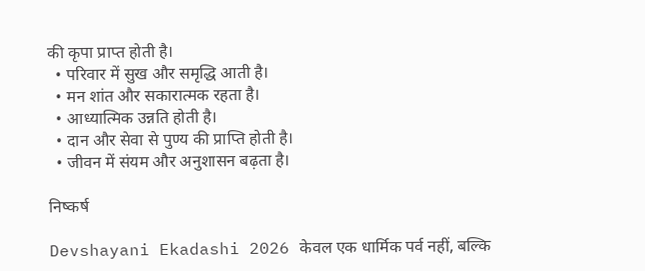की कृपा प्राप्त होती है।
  • परिवार में सुख और समृद्धि आती है।
  • मन शांत और सकारात्मक रहता है।
  • आध्यात्मिक उन्नति होती है।
  • दान और सेवा से पुण्य की प्राप्ति होती है।
  • जीवन में संयम और अनुशासन बढ़ता है।

निष्कर्ष

Devshayani Ekadashi 2026 केवल एक धार्मिक पर्व नहीं, बल्कि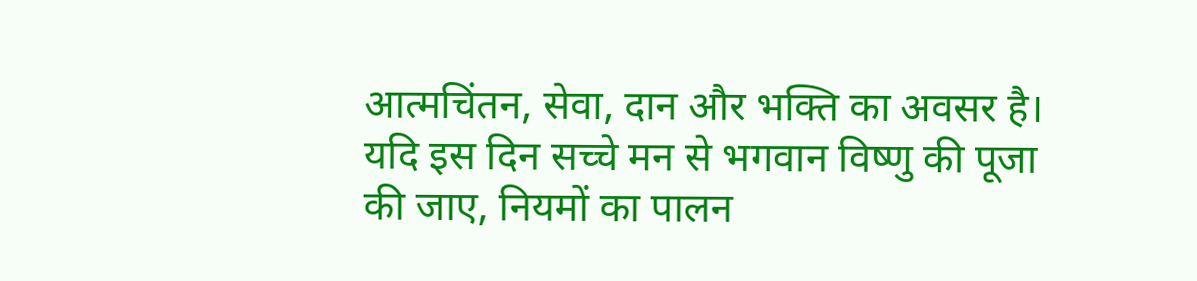आत्मचिंतन, सेवा, दान और भक्ति का अवसर है। यदि इस दिन सच्चे मन से भगवान विष्णु की पूजा की जाए, नियमों का पालन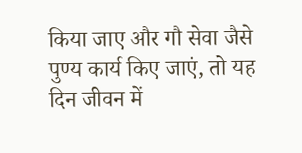किया जाए और गौ सेवा जैसे पुण्य कार्य किए जाएं, तो यह दिन जीवन में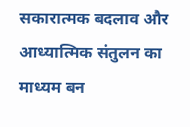सकारात्मक बदलाव और आध्यात्मिक संतुलन का माध्यम बन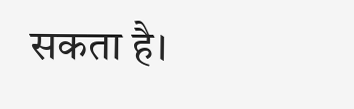सकता है।